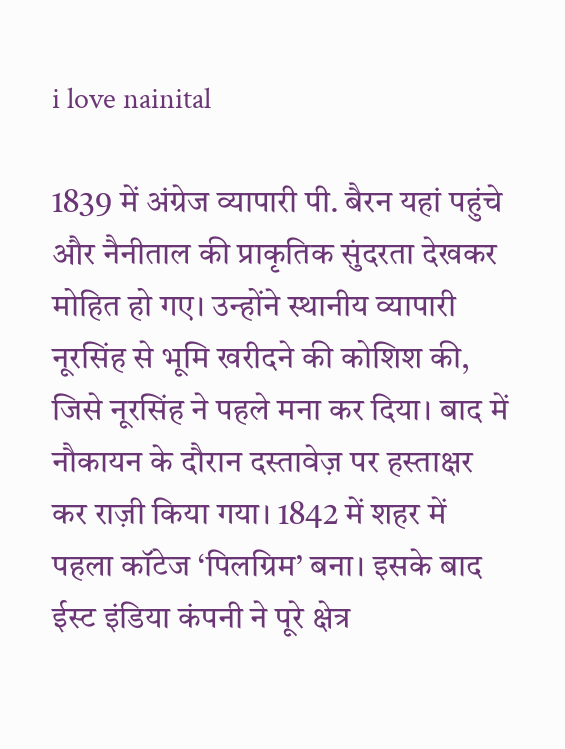i love nainital

1839 में अंग्रेज व्यापारी पी. बैरन यहां पहुंचे और नैनीताल की प्राकृतिक सुंदरता देखकर मोहित हो गए। उन्होंने स्थानीय व्यापारी नूरसिंह से भूमि खरीदने की कोशिश की, जिसे नूरसिंह ने पहले मना कर दिया। बाद में नौकायन के दौरान दस्तावेज़ पर हस्ताक्षर कर राज़ी किया गया। 1842 में शहर में पहला कॉटेज ‘पिलग्रिम’ बना। इसके बाद ईस्ट इंडिया कंपनी ने पूरे क्षेत्र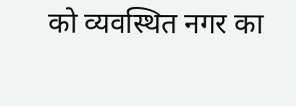को व्यवस्थित नगर का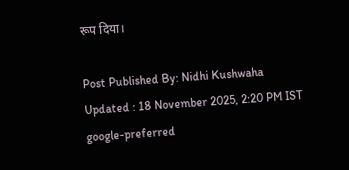रूप दिया।

Post Published By: Nidhi Kushwaha
Updated : 18 November 2025, 2:20 PM IST
google-preferred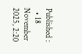Published :
  • 18 November 2025, 2:20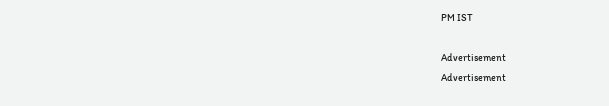PM IST

Advertisement
Advertisement